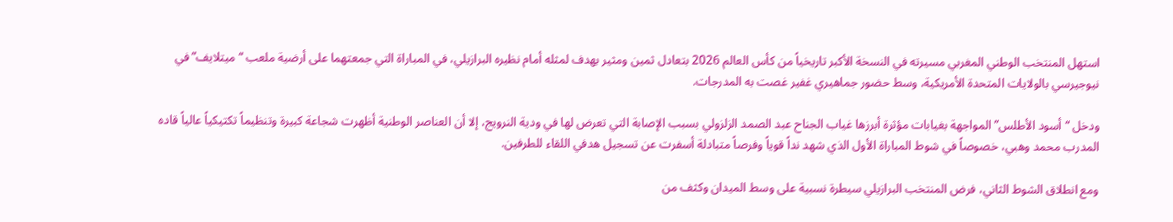استهل المنتخب الوطني المغربي مسيرته في النسخة الأكبر تاريخياً من كأس العالم 2026 بتعادل ثمين ومثير بهدف لمثله أمام نظيره البرازيلي، في المباراة التي جمعتهما على أرضية ملعب “ميتلايف” في نيوجيرسي بالولايات المتحدة الأمريكية، وسط حضور جماهيري غفير غصت به المدرجات.

ودخل “أسود الأطلس” المواجهة بغيابات مؤثرة أبرزها غياب الجناح عبد الصمد الزلزولي بسبب الإصابة التي تعرض لها في ودية النرويج، إلا أن العناصر الوطنية أظهرت شجاعة كبيرة وتنظيماً تكتيكياً عالياً قاده المدرب محمد وهبي، خصوصاً في شوط المباراة الأول الذي شهد نداً قوياً وفرصاً متبادلة أسفرت عن تسجيل هدفي اللقاء للطرفين.

ومع انطلاق الشوط الثاني، فرض المنتخب البرازيلي سيطرة نسبية على وسط الميدان وكثف من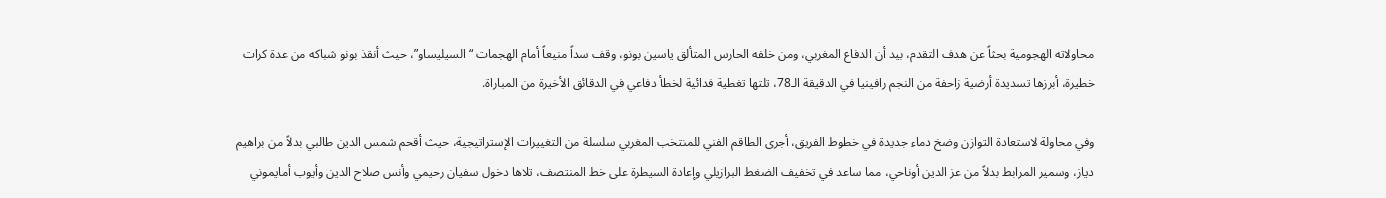محاولاته الهجومية بحثاً عن هدف التقدم، بيد أن الدفاع المغربي، ومن خلفه الحارس المتألق ياسين بونو، وقف سداً منيعاً أمام الهجمات “السيليساو”، حيث أنقذ بونو شباكه من عدة كرات خطيرة، أبرزها تسديدة أرضية زاحفة من النجم رافينيا في الدقيقة الـ78، تلتها تغطية فدائية لخطأ دفاعي في الدقائق الأخيرة من المباراة.

وفي محاولة لاستعادة التوازن وضخ دماء جديدة في خطوط الفريق، أجرى الطاقم الفني للمنتخب المغربي سلسلة من التغييرات الإستراتيجية، حيث أقحم شمس الدين طالبي بدلاً من براهيم دياز، وسمير المرابط بدلاً من عز الدين أوناحي، مما ساعد في تخفيف الضغط البرازيلي وإعادة السيطرة على خط المنتصف، تلاها دخول سفيان رحيمي وأنس صلاح الدين وأيوب أمايموني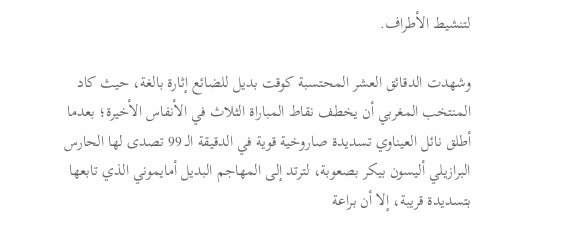لتنشيط الأطراف.

وشهدت الدقائق العشر المحتسبة كوقت بديل للضائع إثارة بالغة، حيث كاد المنتخب المغربي أن يخطف نقاط المباراة الثلاث في الأنفاس الأخيرة؛ بعدما أطلق نائل العيناوي تسديدة صاروخية قوية في الدقيقة الـ 99 تصدى لها الحارس البرازيلي أليسون بيكر بصعوبة، لترتد إلى المهاجم البديل أمايموني الذي تابعها بتسديدة قريبة، إلا أن براعة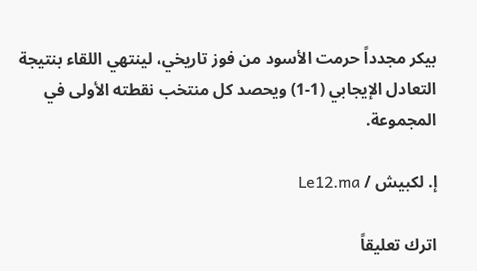بيكر مجدداً حرمت الأسود من فوز تاريخي، لينتهي اللقاء بنتيجة التعادل الإيجابي (1-1) ويحصد كل منتخب نقطته الأولى في المجموعة.

إ. لكبيش / Le12.ma

اترك تعليقاً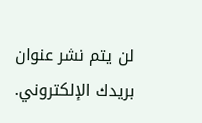لن يتم نشر عنوان بريدك الإلكتروني.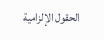الحقول الإلزامية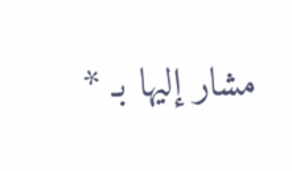مشار إليها بـ *